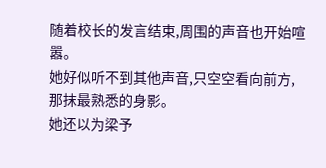随着校长的发言结束,周围的声音也开始喧嚣。
她好似听不到其他声音,只空空看向前方,那抹最熟悉的身影。
她还以为梁予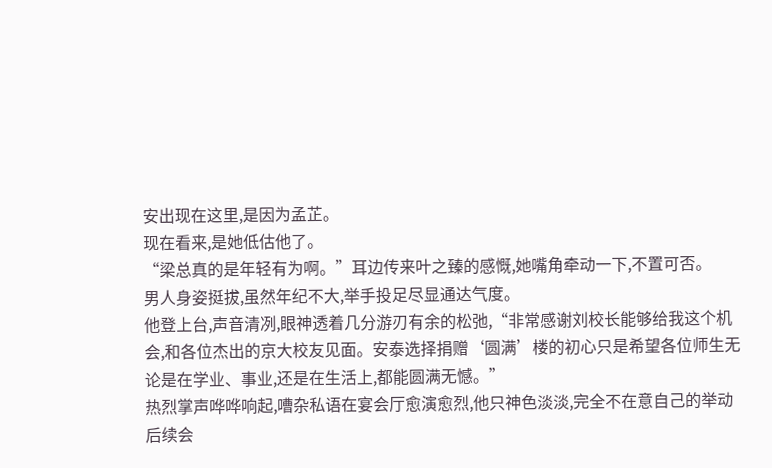安出现在这里,是因为孟芷。
现在看来,是她低估他了。
“梁总真的是年轻有为啊。”耳边传来叶之臻的感慨,她嘴角牵动一下,不置可否。
男人身姿挺拔,虽然年纪不大,举手投足尽显通达气度。
他登上台,声音清冽,眼神透着几分游刃有余的松弛,“非常感谢刘校长能够给我这个机会,和各位杰出的京大校友见面。安泰选择捐赠‘圆满’楼的初心只是希望各位师生无论是在学业、事业,还是在生活上,都能圆满无憾。”
热烈掌声哗哗响起,嘈杂私语在宴会厅愈演愈烈,他只神色淡淡,完全不在意自己的举动后续会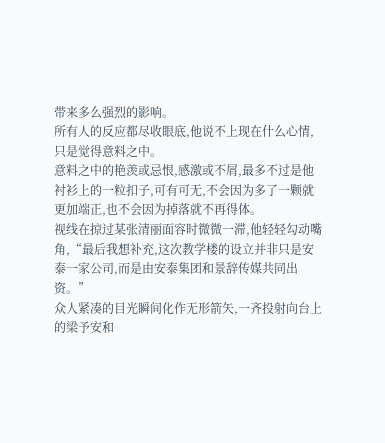带来多么强烈的影响。
所有人的反应都尽收眼底,他说不上现在什么心情,只是觉得意料之中。
意料之中的艳羡或忌恨,感激或不屑,最多不过是他衬衫上的一粒扣子,可有可无,不会因为多了一颗就更加端正,也不会因为掉落就不再得体。
视线在掠过某张清丽面容时微微一滞,他轻轻勾动嘴角,“最后我想补充,这次教学楼的设立并非只是安泰一家公司,而是由安泰集团和景辞传媒共同出资。”
众人紧凑的目光瞬间化作无形箭矢,一齐投射向台上的梁予安和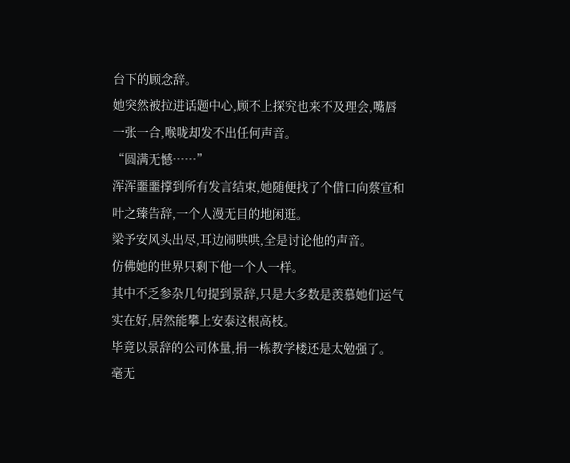台下的顾念辞。
她突然被拉进话题中心,顾不上探究也来不及理会,嘴唇一张一合,喉咙却发不出任何声音。
“圆满无憾……”
浑浑噩噩撑到所有发言结束,她随便找了个借口向蔡宣和叶之臻告辞,一个人漫无目的地闲逛。
梁予安风头出尽,耳边闹哄哄,全是讨论他的声音。
仿佛她的世界只剩下他一个人一样。
其中不乏参杂几句提到景辞,只是大多数是羡慕她们运气实在好,居然能攀上安泰这根高枝。
毕竟以景辞的公司体量,捐一栋教学楼还是太勉强了。
毫无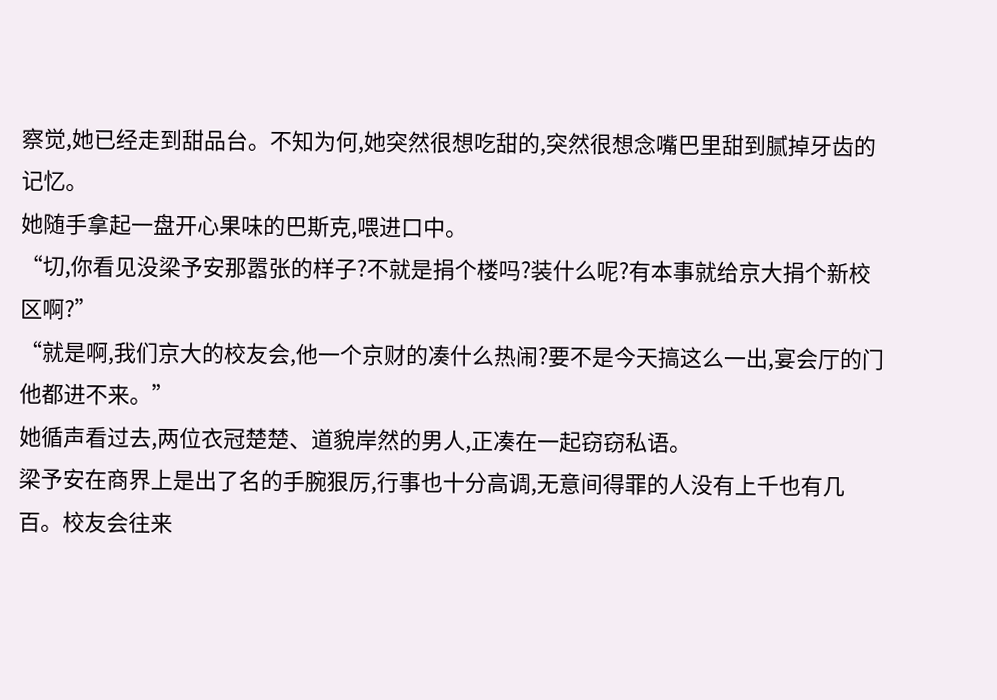察觉,她已经走到甜品台。不知为何,她突然很想吃甜的,突然很想念嘴巴里甜到腻掉牙齿的记忆。
她随手拿起一盘开心果味的巴斯克,喂进口中。
“切,你看见没梁予安那嚣张的样子?不就是捐个楼吗?装什么呢?有本事就给京大捐个新校区啊?”
“就是啊,我们京大的校友会,他一个京财的凑什么热闹?要不是今天搞这么一出,宴会厅的门他都进不来。”
她循声看过去,两位衣冠楚楚、道貌岸然的男人,正凑在一起窃窃私语。
梁予安在商界上是出了名的手腕狠厉,行事也十分高调,无意间得罪的人没有上千也有几百。校友会往来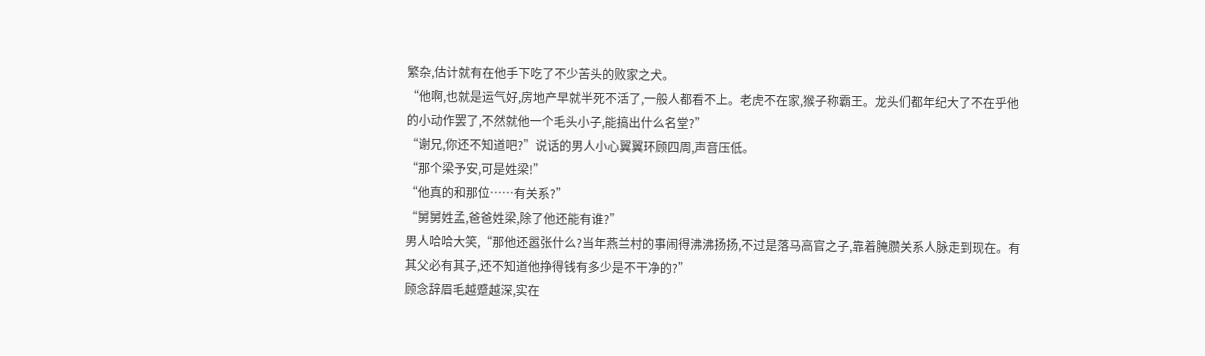繁杂,估计就有在他手下吃了不少苦头的败家之犬。
“他啊,也就是运气好,房地产早就半死不活了,一般人都看不上。老虎不在家,猴子称霸王。龙头们都年纪大了不在乎他的小动作罢了,不然就他一个毛头小子,能搞出什么名堂?”
“谢兄,你还不知道吧?”说话的男人小心翼翼环顾四周,声音压低。
“那个梁予安,可是姓梁!”
“他真的和那位……有关系?”
“舅舅姓孟,爸爸姓梁,除了他还能有谁?”
男人哈哈大笑,“那他还嚣张什么?当年燕兰村的事闹得沸沸扬扬,不过是落马高官之子,靠着腌臜关系人脉走到现在。有其父必有其子,还不知道他挣得钱有多少是不干净的?”
顾念辞眉毛越蹙越深,实在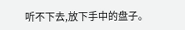听不下去,放下手中的盘子。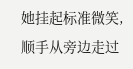她挂起标准微笑,顺手从旁边走过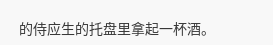的侍应生的托盘里拿起一杯酒。